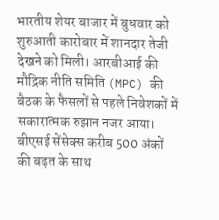भारतीय शेयर बाजार में बुधवार को शुरुआती कारोबार में शानदार तेजी देखने को मिली। आरबीआई की मौद्रिक नीति समिति (MPC) की बैठक के फैसलों से पहले निवेशकों में सकारात्मक रुझान नजर आया। बीएसई सेंसेक्स करीब 500 अंकों की बढ़त के साथ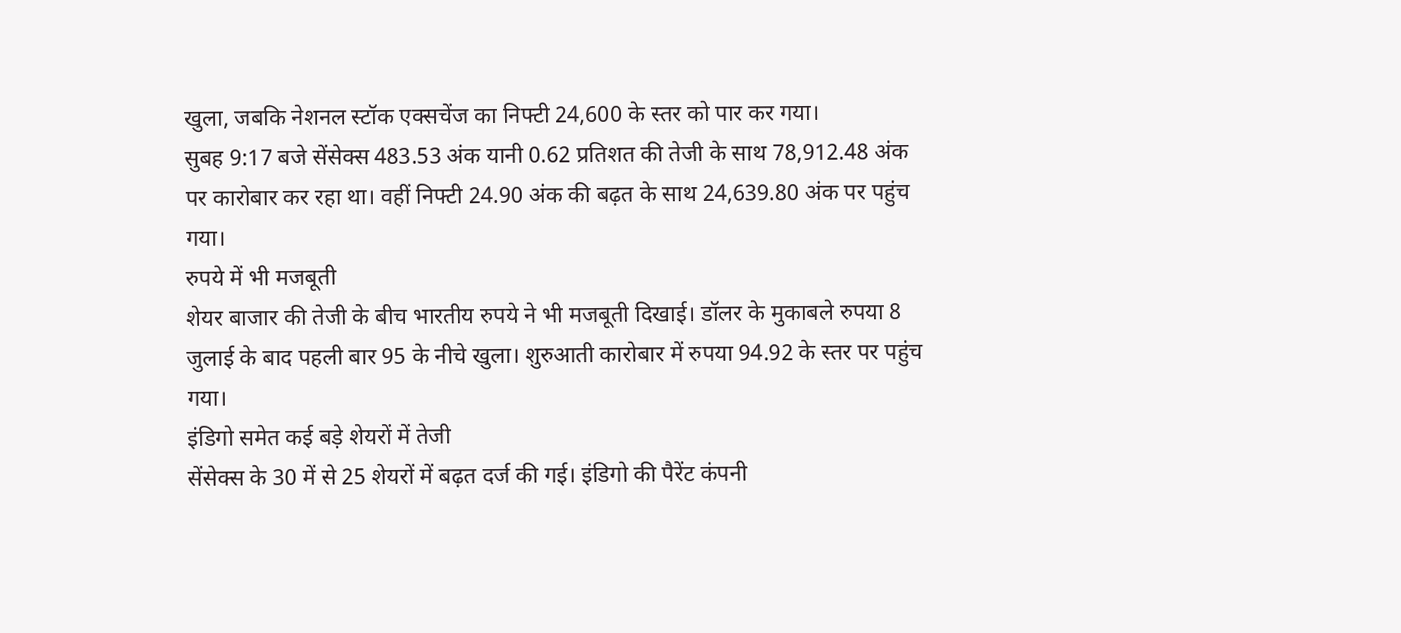खुला, जबकि नेशनल स्टॉक एक्सचेंज का निफ्टी 24,600 के स्तर को पार कर गया।
सुबह 9:17 बजे सेंसेक्स 483.53 अंक यानी 0.62 प्रतिशत की तेजी के साथ 78,912.48 अंक पर कारोबार कर रहा था। वहीं निफ्टी 24.90 अंक की बढ़त के साथ 24,639.80 अंक पर पहुंच गया।
रुपये में भी मजबूती
शेयर बाजार की तेजी के बीच भारतीय रुपये ने भी मजबूती दिखाई। डॉलर के मुकाबले रुपया 8 जुलाई के बाद पहली बार 95 के नीचे खुला। शुरुआती कारोबार में रुपया 94.92 के स्तर पर पहुंच गया।
इंडिगो समेत कई बड़े शेयरों में तेजी
सेंसेक्स के 30 में से 25 शेयरों में बढ़त दर्ज की गई। इंडिगो की पैरेंट कंपनी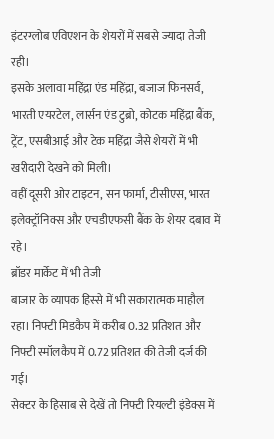इंटरग्लोब एविएशन के शेयरों में सबसे ज्यादा तेजी रही।
इसके अलावा महिंद्रा एंड महिंद्रा, बजाज फिनसर्व, भारती एयरटेल, लार्सन एंड टुब्रो, कोटक महिंद्रा बैंक, ट्रेंट, एसबीआई और टेक महिंद्रा जैसे शेयरों में भी खरीदारी देखने को मिली।
वहीं दूसरी ओर टाइटन, सन फार्मा, टीसीएस, भारत इलेक्ट्रॉनिक्स और एचडीएफसी बैंक के शेयर दबाव में रहे।
ब्रॉडर मार्केट में भी तेजी
बाजार के व्यापक हिस्से में भी सकारात्मक माहौल रहा। निफ्टी मिडकैप में करीब 0.32 प्रतिशत और निफ्टी स्मॉलकैप में 0.72 प्रतिशत की तेजी दर्ज की गई।
सेक्टर के हिसाब से देखें तो निफ्टी रियल्टी इंडेक्स में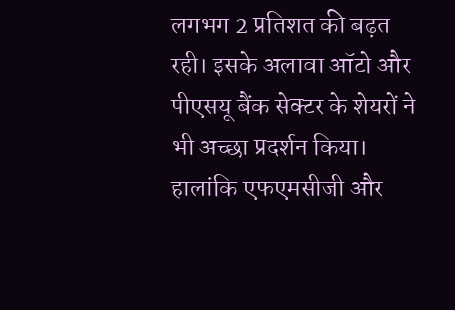लगभग 2 प्रतिशत की बढ़त रही। इसके अलावा ऑटो और पीएसयू बैंक सेक्टर के शेयरों ने भी अच्छा प्रदर्शन किया। हालांकि एफएमसीजी और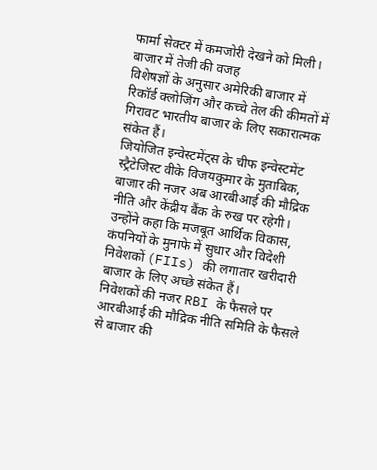फार्मा सेक्टर में कमजोरी देखने को मिली।
बाजार में तेजी की वजह
विशेषज्ञों के अनुसार अमेरिकी बाजार में रिकॉर्ड क्लोजिंग और कच्चे तेल की कीमतों में गिरावट भारतीय बाजार के लिए सकारात्मक संकेत हैं।
जियोजित इन्वेस्टमेंट्स के चीफ इन्वेस्टमेंट स्ट्रैटेजिस्ट वीके विजयकुमार के मुताबिक, बाजार की नजर अब आरबीआई की मौद्रिक नीति और केंद्रीय बैंक के रुख पर रहेगी।
उन्होंने कहा कि मजबूत आर्थिक विकास, कंपनियों के मुनाफे में सुधार और विदेशी निवेशकों (FIIs) की लगातार खरीदारी बाजार के लिए अच्छे संकेत हैं।
निवेशकों की नजर RBI के फैसले पर
आरबीआई की मौद्रिक नीति समिति के फैसले से बाजार की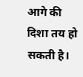आगे की दिशा तय हो सकती है।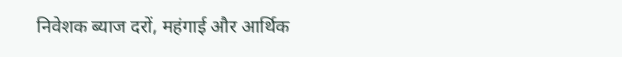निवेशक ब्याज दरों, महंगाई और आर्थिक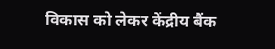विकास को लेकर केंद्रीय बैंक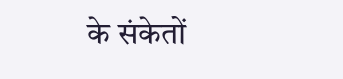के संकेतों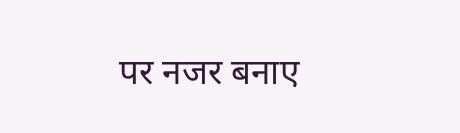पर नजर बनाए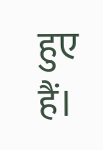हुए हैं।